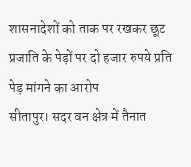शासनादेशों को ताक पर रखकर छूट प्रजाति के पेड़ों पर दो हजार रुपये प्रति पेड़ मांगने का आरोप
सीतापुर। सदर वन क्षेत्र में तैनात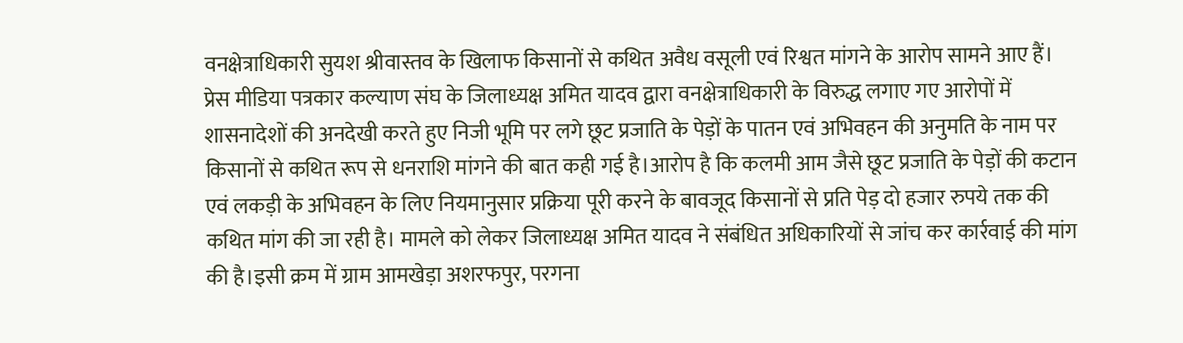वनक्षेत्राधिकारी सुयश श्रीवास्तव के खिलाफ किसानों से कथित अवैध वसूली एवं रिश्वत मांगने के आरोप सामने आए हैं। प्रेस मीडिया पत्रकार कल्याण संघ के जिलाध्यक्ष अमित यादव द्वारा वनक्षेत्राधिकारी के विरुद्ध लगाए गए आरोपों में शासनादेशों की अनदेखी करते हुए निजी भूमि पर लगे छूट प्रजाति के पेड़ों के पातन एवं अभिवहन की अनुमति के नाम पर किसानों से कथित रूप से धनराशि मांगने की बात कही गई है।आरोप है कि कलमी आम जैसे छूट प्रजाति के पेड़ों की कटान एवं लकड़ी के अभिवहन के लिए नियमानुसार प्रक्रिया पूरी करने के बावजूद किसानों से प्रति पेड़ दो हजार रुपये तक की कथित मांग की जा रही है। मामले को लेकर जिलाध्यक्ष अमित यादव ने संबंधित अधिकारियों से जांच कर कार्रवाई की मांग की है।इसी क्रम में ग्राम आमखेड़ा अशरफपुर, परगना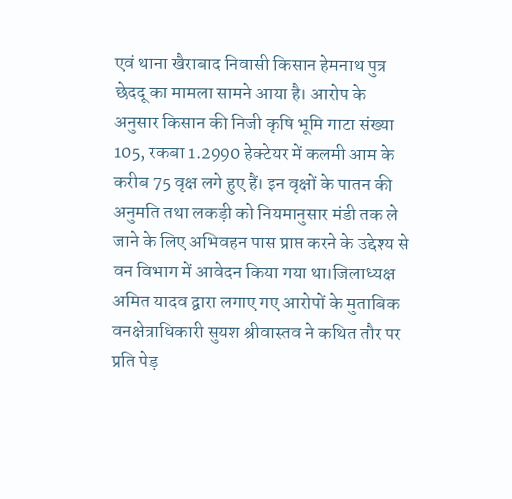एवं थाना खैराबाद निवासी किसान हेमनाथ पुत्र छेददू का मामला सामने आया है। आरोप के अनुसार किसान की निजी कृषि भूमि गाटा संख्या 105, रकबा 1.2990 हेक्टेयर में कलमी आम के करीब 75 वृक्ष लगे हुए हैं। इन वृक्षों के पातन की अनुमति तथा लकड़ी को नियमानुसार मंडी तक ले जाने के लिए अभिवहन पास प्राप्त करने के उद्देश्य से वन विभाग में आवेदन किया गया था।जिलाध्यक्ष अमित यादव द्वारा लगाए गए आरोपों के मुताबिक वनक्षेत्राधिकारी सुयश श्रीवास्तव ने कथित तौर पर प्रति पेड़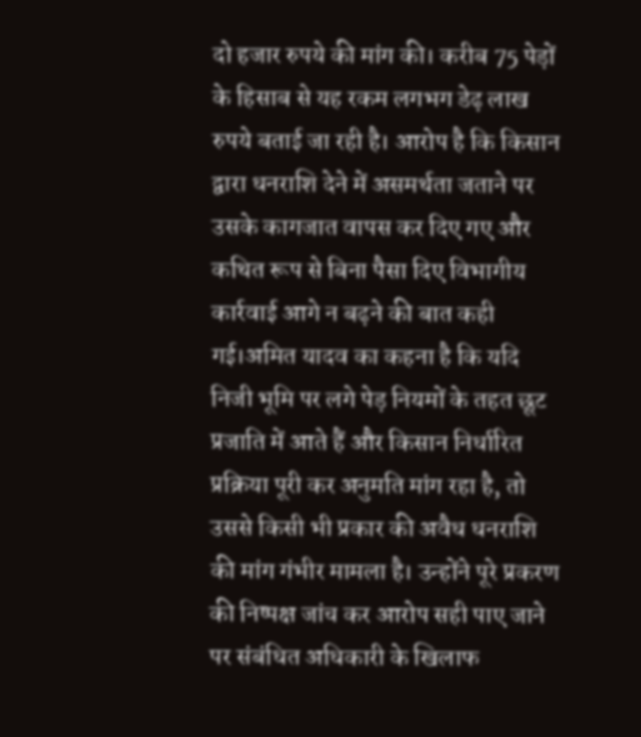दो हजार रुपये की मांग की। करीब 75 पेड़ों के हिसाब से यह रकम लगभग डेढ़ लाख रुपये बताई जा रही है। आरोप है कि किसान द्वारा धनराशि देने में असमर्थता जताने पर उसके कागजात वापस कर दिए गए और कथित रूप से बिना पैसा दिए विभागीय कार्रवाई आगे न बढ़ने की बात कही गई।अमित यादव का कहना है कि यदि निजी भूमि पर लगे पेड़ नियमों के तहत छूट प्रजाति में आते हैं और किसान निर्धारित प्रक्रिया पूरी कर अनुमति मांग रहा है, तो उससे किसी भी प्रकार की अवैध धनराशि की मांग गंभीर मामला है। उन्होंने पूरे प्रकरण की निष्पक्ष जांच कर आरोप सही पाए जाने पर संबंधित अधिकारी के खिलाफ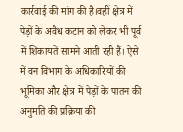कार्रवाई की मांग की है।वहीं क्षेत्र में पेड़ों के अवैध कटान को लेकर भी पूर्व में शिकायतें सामने आती रही हैं। ऐसे में वन विभाग के अधिकारियों की भूमिका और क्षेत्र में पेड़ों के पातन की अनुमति की प्रक्रिया की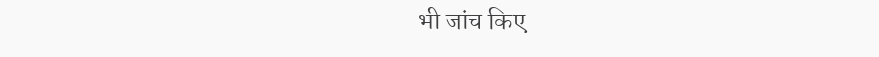भी जांच किए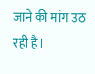जाने की मांग उठ रही है।